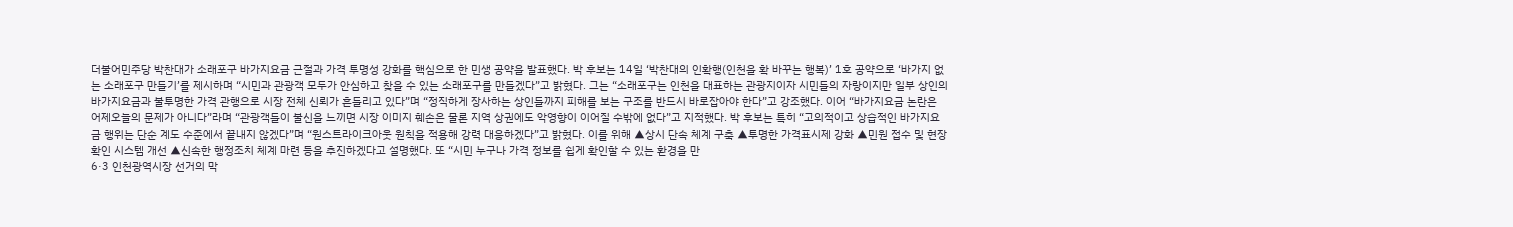더불어민주당 박찬대가 소래포구 바가지요금 근절과 가격 투명성 강화를 핵심으로 한 민생 공약을 발표했다. 박 후보는 14일 ‘박찬대의 인확행(인천을 확 바꾸는 행복)’ 1호 공약으로 ‘바가지 없는 소래포구 만들기’를 제시하며 “시민과 관광객 모두가 안심하고 찾을 수 있는 소래포구를 만들겠다”고 밝혔다. 그는 “소래포구는 인천을 대표하는 관광지이자 시민들의 자랑이지만 일부 상인의 바가지요금과 불투명한 가격 관행으로 시장 전체 신뢰가 흔들리고 있다”며 “정직하게 장사하는 상인들까지 피해를 보는 구조를 반드시 바로잡아야 한다”고 강조했다. 이어 “바가지요금 논란은 어제오늘의 문제가 아니다”라며 “관광객들이 불신을 느끼면 시장 이미지 훼손은 물론 지역 상권에도 악영향이 이어질 수밖에 없다”고 지적했다. 박 후보는 특히 “고의적이고 상습적인 바가지요금 행위는 단순 계도 수준에서 끝내지 않겠다”며 “원스트라이크아웃 원칙을 적용해 강력 대응하겠다”고 밝혔다. 이를 위해 ▲상시 단속 체계 구축 ▲투명한 가격표시제 강화 ▲민원 접수 및 현장 확인 시스템 개선 ▲신속한 행정조치 체계 마련 등을 추진하겠다고 설명했다. 또 “시민 누구나 가격 정보를 쉽게 확인할 수 있는 환경을 만
6·3 인천광역시장 선거의 막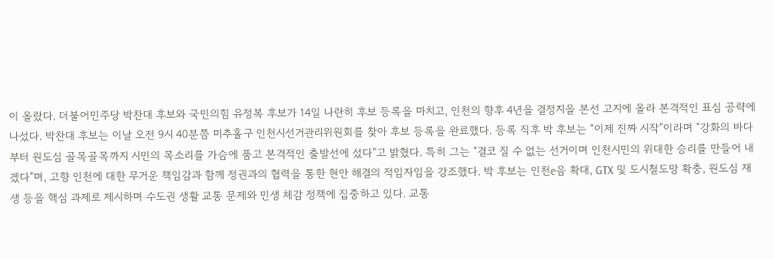이 올랐다. 더불어민주당 박찬대 후보와 국민의힘 유정복 후보가 14일 나란히 후보 등록을 마치고, 인천의 향후 4년을 결정지을 본선 고지에 올라 본격적인 표심 공략에 나섰다. 박찬대 후보는 이날 오전 9시 40분쯤 미추홀구 인천시선거관리위원회를 찾아 후보 등록을 완료했다. 등록 직후 박 후보는 “이제 진짜 시작”이라며 “강화의 바다부터 원도심 골목골목까지 시민의 목소리를 가슴에 품고 본격적인 출발선에 섰다”고 밝혔다. 특히 그는 “결코 질 수 없는 선거이며 인천시민의 위대한 승리를 만들어 내겠다”며, 고향 인천에 대한 무거운 책임감과 함께 정권과의 협력을 통한 현안 해결의 적임자임을 강조했다. 박 후보는 인천e음 확대, GTX 및 도시철도망 확충, 원도심 재생 등을 핵심 과제로 제시하며 수도권 생활 교통 문제와 민생 체감 정책에 집중하고 있다. 교통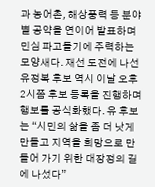과 농어촌, 해상풍력 등 분야별 공약을 연이어 발표하며 민심 파고들기에 주력하는 모양새다. 재선 도전에 나선 유정복 후보 역시 이날 오후 2시쯤 후보 등록을 진행하며 행보를 공식화했다. 유 후보는 “시민의 삶을 좀 더 낫게 만들고 지역을 희망으로 만들어 가기 위한 대장정의 길에 나섰다”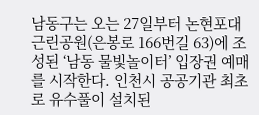남동구는 오는 27일부터 논현포대근린공원(은봉로 166번길 63)에 조성된 ‘남동 물빛놀이터’ 입장권 예매를 시작한다. 인천시 공공기관 최초로 유수풀이 설치된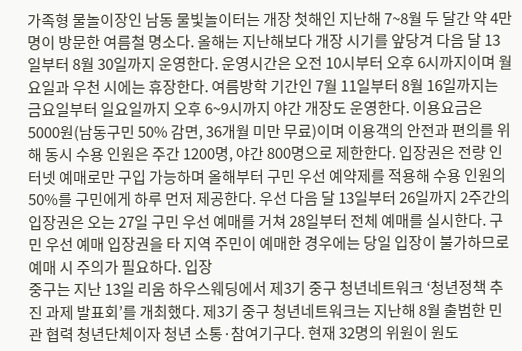가족형 물놀이장인 남동 물빛놀이터는 개장 첫해인 지난해 7~8월 두 달간 약 4만 명이 방문한 여름철 명소다. 올해는 지난해보다 개장 시기를 앞당겨 다음 달 13일부터 8월 30일까지 운영한다. 운영시간은 오전 10시부터 오후 6시까지이며 월요일과 우천 시에는 휴장한다. 여름방학 기간인 7월 11일부터 8월 16일까지는 금요일부터 일요일까지 오후 6~9시까지 야간 개장도 운영한다. 이용요금은 5000원(남동구민 50% 감면, 36개월 미만 무료)이며 이용객의 안전과 편의를 위해 동시 수용 인원은 주간 1200명, 야간 800명으로 제한한다. 입장권은 전량 인터넷 예매로만 구입 가능하며 올해부터 구민 우선 예약제를 적용해 수용 인원의 50%를 구민에게 하루 먼저 제공한다. 우선 다음 달 13일부터 26일까지 2주간의 입장권은 오는 27일 구민 우선 예매를 거쳐 28일부터 전체 예매를 실시한다. 구민 우선 예매 입장권을 타 지역 주민이 예매한 경우에는 당일 입장이 불가하므로 예매 시 주의가 필요하다. 입장
중구는 지난 13일 리움 하우스웨딩에서 제3기 중구 청년네트워크 ‘청년정책 추진 과제 발표회’를 개최했다. 제3기 중구 청년네트워크는 지난해 8월 출범한 민관 협력 청년단체이자 청년 소통·참여기구다. 현재 32명의 위원이 원도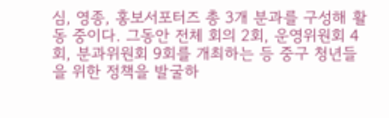심, 영종, 홍보서포터즈 총 3개 분과를 구성해 활동 중이다. 그동안 전체 회의 2회, 운영위원회 4회, 분과위원회 9회를 개최하는 등 중구 청년들을 위한 정책을 발굴하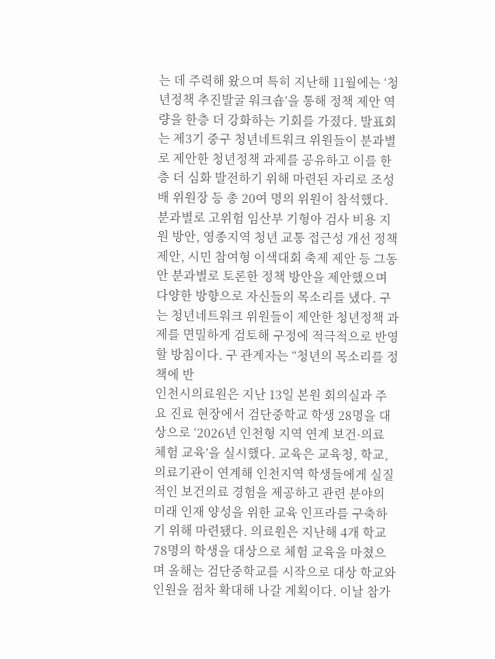는 데 주력해 왔으며 특히 지난해 11월에는 ‘청년정책 추진발굴 워크숍’을 통해 정책 제안 역량을 한층 더 강화하는 기회를 가졌다. 발표회는 제3기 중구 청년네트워크 위원들이 분과별로 제안한 청년정책 과제를 공유하고 이를 한층 더 심화 발전하기 위해 마련된 자리로 조성배 위원장 등 총 20여 명의 위원이 참석했다. 분과별로 고위험 임산부 기형아 검사 비용 지원 방안, 영종지역 청년 교통 접근성 개선 정책 제안, 시민 참여형 이색대회 축제 제안 등 그동안 분과별로 토론한 정책 방안을 제안했으며 다양한 방향으로 자신들의 목소리를 냈다. 구는 청년네트워크 위원들이 제안한 청년정책 과제를 면밀하게 검토해 구정에 적극적으로 반영할 방침이다. 구 관계자는 “청년의 목소리를 정책에 반
인천시의료원은 지난 13일 본원 회의실과 주요 진료 현장에서 검단중학교 학생 28명을 대상으로 ‘2026년 인천형 지역 연계 보건·의료 체험 교육’을 실시했다. 교육은 교육청, 학교, 의료기관이 연계해 인천지역 학생들에게 실질적인 보건의료 경험을 제공하고 관련 분야의 미래 인재 양성을 위한 교육 인프라를 구축하기 위해 마련됐다. 의료원은 지난해 4개 학교 78명의 학생을 대상으로 체험 교육을 마쳤으며 올해는 검단중학교를 시작으로 대상 학교와 인원을 점차 확대해 나갈 계획이다. 이날 참가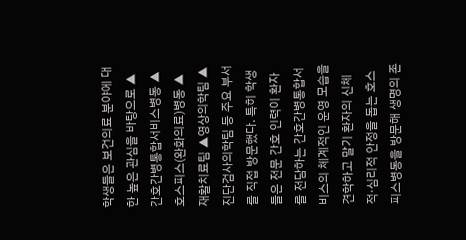학생들은 보건의료 분야에 대한 높은 관심을 바탕으로 ▲간호간병통합서비스병동 ▲호스피스(완화의료)병동 ▲재활치료팀 ▲영상의학팀 ▲진단검사의학팀 등 주요 부서를 직접 방문했다. 특히 학생들은 전문 간호 인력이 환자를 전담하는 간호간병통합서비스의 체계적인 운영 모습을 견학하고 말기 환자의 신체적·심리적 안정을 돕는 호스피스병동을 방문해 생명의 존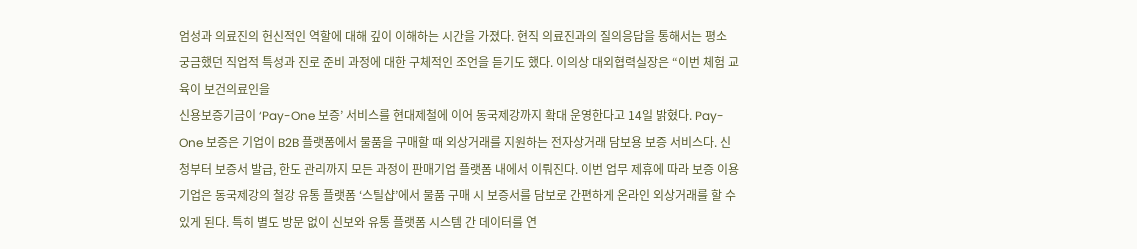엄성과 의료진의 헌신적인 역할에 대해 깊이 이해하는 시간을 가졌다. 현직 의료진과의 질의응답을 통해서는 평소 궁금했던 직업적 특성과 진로 준비 과정에 대한 구체적인 조언을 듣기도 했다. 이의상 대외협력실장은 “이번 체험 교육이 보건의료인을
신용보증기금이 ‘Pay-One 보증’ 서비스를 현대제철에 이어 동국제강까지 확대 운영한다고 14일 밝혔다. Pay-One 보증은 기업이 B2B 플랫폼에서 물품을 구매할 때 외상거래를 지원하는 전자상거래 담보용 보증 서비스다. 신청부터 보증서 발급, 한도 관리까지 모든 과정이 판매기업 플랫폼 내에서 이뤄진다. 이번 업무 제휴에 따라 보증 이용기업은 동국제강의 철강 유통 플랫폼 ‘스틸샵’에서 물품 구매 시 보증서를 담보로 간편하게 온라인 외상거래를 할 수 있게 된다. 특히 별도 방문 없이 신보와 유통 플랫폼 시스템 간 데이터를 연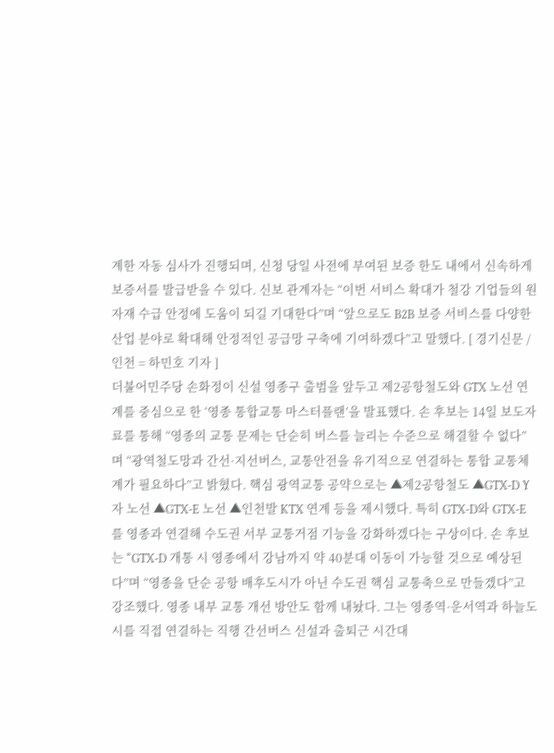계한 자동 심사가 진행되며, 신청 당일 사전에 부여된 보증 한도 내에서 신속하게 보증서를 발급받을 수 있다. 신보 관계자는 “이번 서비스 확대가 철강 기업들의 원자재 수급 안정에 도움이 되길 기대한다”며 “앞으로도 B2B 보증 서비스를 다양한 산업 분야로 확대해 안정적인 공급망 구축에 기여하겠다”고 말했다. [ 경기신문 / 인천 = 하민호 기자 ]
더불어민주당 손화정이 신설 영종구 출범을 앞두고 제2공항철도와 GTX 노선 연계를 중심으로 한 ‘영종 통합교통 마스터플랜’을 발표했다. 손 후보는 14일 보도자료를 통해 “영종의 교통 문제는 단순히 버스를 늘리는 수준으로 해결할 수 없다”며 “광역철도망과 간선·지선버스, 교통안전을 유기적으로 연결하는 통합 교통체계가 필요하다”고 밝혔다. 핵심 광역교통 공약으로는 ▲제2공항철도 ▲GTX-D Y자 노선 ▲GTX-E 노선 ▲인천발 KTX 연계 등을 제시했다. 특히 GTX-D와 GTX-E를 영종과 연결해 수도권 서부 교통거점 기능을 강화하겠다는 구상이다. 손 후보는 “GTX-D 개통 시 영종에서 강남까지 약 40분대 이동이 가능할 것으로 예상된다”며 “영종을 단순 공항 배후도시가 아닌 수도권 핵심 교통축으로 만들겠다”고 강조했다. 영종 내부 교통 개선 방안도 함께 내놨다. 그는 영종역·운서역과 하늘도시를 직접 연결하는 직행 간선버스 신설과 출퇴근 시간대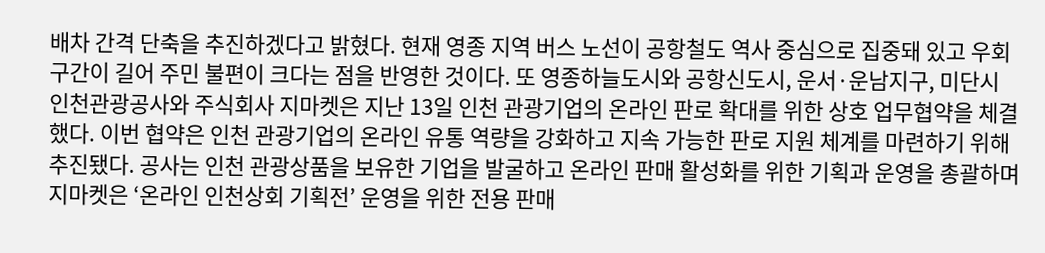배차 간격 단축을 추진하겠다고 밝혔다. 현재 영종 지역 버스 노선이 공항철도 역사 중심으로 집중돼 있고 우회 구간이 길어 주민 불편이 크다는 점을 반영한 것이다. 또 영종하늘도시와 공항신도시, 운서·운남지구, 미단시
인천관광공사와 주식회사 지마켓은 지난 13일 인천 관광기업의 온라인 판로 확대를 위한 상호 업무협약을 체결했다. 이번 협약은 인천 관광기업의 온라인 유통 역량을 강화하고 지속 가능한 판로 지원 체계를 마련하기 위해 추진됐다. 공사는 인천 관광상품을 보유한 기업을 발굴하고 온라인 판매 활성화를 위한 기획과 운영을 총괄하며 지마켓은 ‘온라인 인천상회 기획전’ 운영을 위한 전용 판매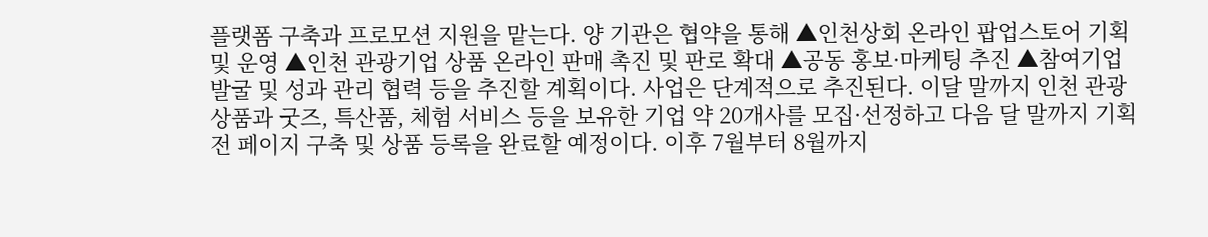플랫폼 구축과 프로모션 지원을 맡는다. 양 기관은 협약을 통해 ▲인천상회 온라인 팝업스토어 기획 및 운영 ▲인천 관광기업 상품 온라인 판매 촉진 및 판로 확대 ▲공동 홍보·마케팅 추진 ▲참여기업 발굴 및 성과 관리 협력 등을 추진할 계획이다. 사업은 단계적으로 추진된다. 이달 말까지 인천 관광상품과 굿즈, 특산품, 체험 서비스 등을 보유한 기업 약 20개사를 모집·선정하고 다음 달 말까지 기획전 페이지 구축 및 상품 등록을 완료할 예정이다. 이후 7월부터 8월까지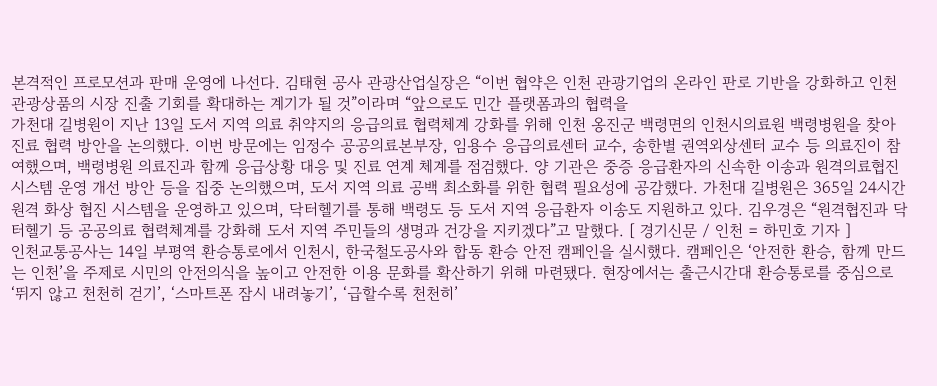본격적인 프로모션과 판매 운영에 나선다. 김태현 공사 관광산업실장은 “이번 협약은 인천 관광기업의 온라인 판로 기반을 강화하고 인천 관광상품의 시장 진출 기회를 확대하는 계기가 될 것”이라며 “앞으로도 민간 플랫폼과의 협력을
가천대 길병원이 지난 13일 도서 지역 의료 취약지의 응급의료 협력체계 강화를 위해 인천 옹진군 백령면의 인천시의료원 백령병원을 찾아 진료 협력 방안을 논의했다. 이번 방문에는 임정수 공공의료본부장, 임용수 응급의료센터 교수, 송한별 권역외상센터 교수 등 의료진이 참여했으며, 백령병원 의료진과 함께 응급상황 대응 및 진료 연계 체계를 점검했다. 양 기관은 중증 응급환자의 신속한 이송과 원격의료협진 시스템 운영 개선 방안 등을 집중 논의했으며, 도서 지역 의료 공백 최소화를 위한 협력 필요성에 공감했다. 가천대 길병원은 365일 24시간 원격 화상 협진 시스템을 운영하고 있으며, 닥터헬기를 통해 백령도 등 도서 지역 응급환자 이송도 지원하고 있다. 김우경은 “원격협진과 닥터헬기 등 공공의료 협력체계를 강화해 도서 지역 주민들의 생명과 건강을 지키겠다”고 말했다. [ 경기신문 / 인천 = 하민호 기자 ]
인천교통공사는 14일 부평역 환승통로에서 인천시, 한국철도공사와 합동 환승 안전 캠페인을 실시했다. 캠페인은 ‘안전한 환승, 함께 만드는 인천’을 주제로 시민의 안전의식을 높이고 안전한 이용 문화를 확산하기 위해 마련됐다. 현장에서는 출근시간대 환승통로를 중심으로 ‘뛰지 않고 천천히 걷기’, ‘스마트폰 잠시 내려놓기’, ‘급할수록 천천히’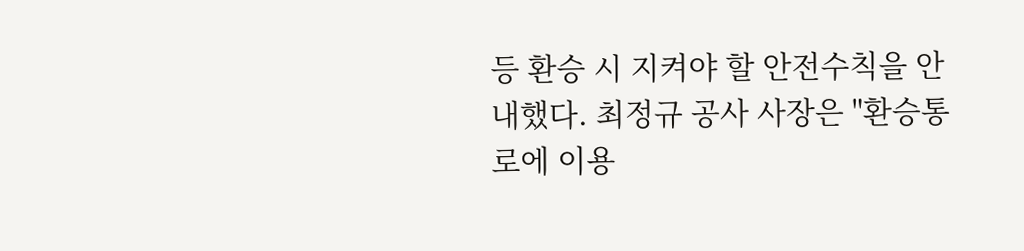등 환승 시 지켜야 할 안전수칙을 안내했다. 최정규 공사 사장은 "환승통로에 이용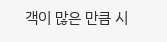객이 많은 만큼 시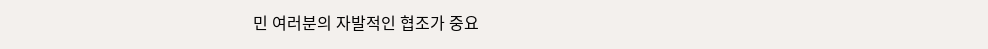민 여러분의 자발적인 협조가 중요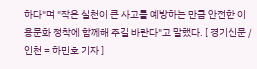하다"며 "작은 실천이 큰 사고를 예방하는 만큼 안전한 이용문화 정착에 함께해 주길 바란다"고 말했다. [ 경기신문 / 인천 = 하민호 기자 ]